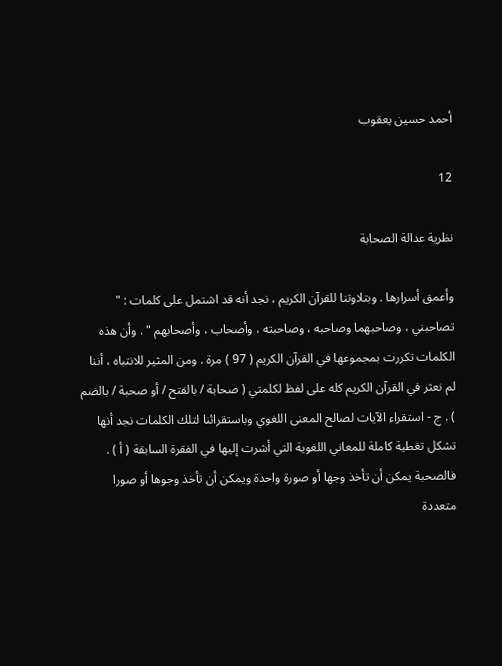أحمد حسين يعقوب

12

نظرية عدالة الصحابة

وأعمق أسرارها . وبتلاوتنا للقرآن الكريم ، نجد أنه قد اشتمل على كلمات : " تصاحبني ، وصاحبهما وصاحبه ، وصاحبته ، وأصحاب ، وأصحابهم " . وأن هذه الكلمات تكررت بمجموعها في القرآن الكريم ( 97 ) مرة . ومن المثير للانتباه ، أننا لم نعثر في القرآن الكريم كله على لفظ لكلمتي ( صحابة / بالفتح / أو صحبة / بالضم ) . ج - استقراء الآيات لصالح المعنى اللغوي وباستقرائنا لتلك الكلمات نجد أنها تشكل تغطية كاملة للمعاني اللغوية التي أشرت إليها في الفقرة السابقة ( أ ) . فالصحبة يمكن أن تأخذ وجها أو صورة واحدة ويمكن أن تأخذ وجوها أو صورا متعددة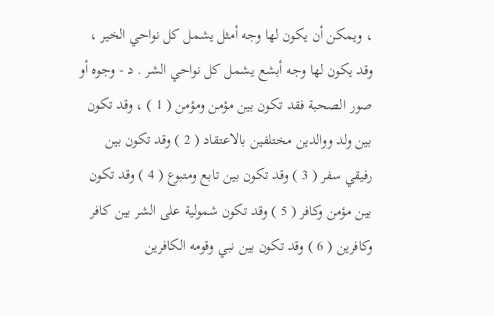، ويمكن أن يكون لها وجه أمثل يشمل كل نواحي الخير ، وقد يكون لها وجه أبشع يشمل كل نواحي الشر . د - وجوه أو صور الصحبة فقد تكون بين مؤمن ومؤمن ( 1 ) ، وقد تكون بين ولد ووالدين مختلفين بالاعتقاد ( 2 ) وقد تكون بين رفيقي سفر ( 3 ) وقد تكون بين تابع ومتبوع ( 4 ) وقد تكون بين مؤمن وكافر ( 5 ) وقد تكون شمولية على الشر بين كافر وكافرين ( 6 ) وقد تكون بين نبي وقومه الكافرين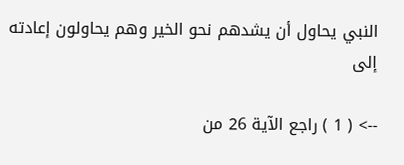النبي يحاول أن يشدهم نحو الخير وهم يحاولون إعادته إلى

--> ( 1 ) راجع الآية 26 من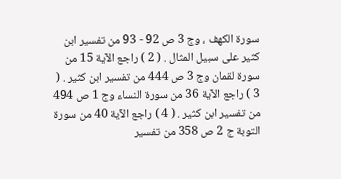سورة الكهف ، وج 3 ص 92 - 93 من تفسير ابن كثير على سبيل المثال . ( 2 ) راجع الآية 15 من سورة لقمان وج 3 ص 444 من تفسير ابن كثير . ( 3 ) راجع الآية 36 من سورة النساء وج 1 ص 494 من تفسير ابن كثير . ( 4 ) راجع الآية 40 من سورة التوبة ج 2 ص 358 من تفسير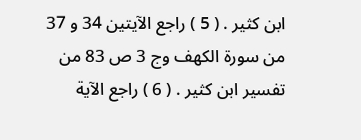ابن كثير . ( 5 ) راجع الآيتين 34 و 37 من سورة الكهف وج 3 ص 83 من تفسير ابن كثير . ( 6 ) راجع الآية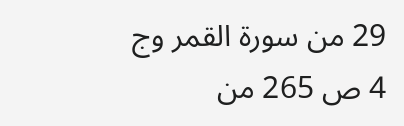29 من سورة القمر وج 4 ص 265 من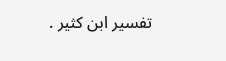تفسير ابن كثير .